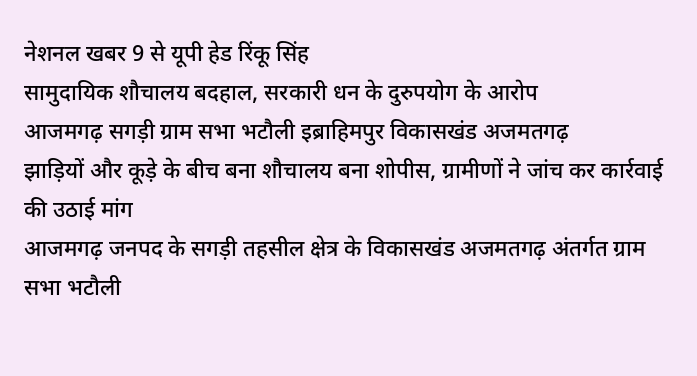नेशनल खबर 9 से यूपी हेड रिंकू सिंह
सामुदायिक शौचालय बदहाल, सरकारी धन के दुरुपयोग के आरोप
आजमगढ़ सगड़ी ग्राम सभा भटौली इब्राहिमपुर विकासखंड अजमतगढ़
झाड़ियों और कूड़े के बीच बना शौचालय बना शोपीस, ग्रामीणों ने जांच कर कार्रवाई की उठाई मांग
आजमगढ़ जनपद के सगड़ी तहसील क्षेत्र के विकासखंड अजमतगढ़ अंतर्गत ग्राम सभा भटौली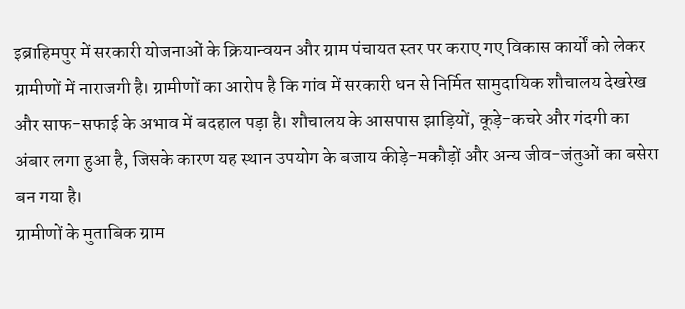इब्राहिमपुर में सरकारी योजनाओं के क्रियान्वयन और ग्राम पंचायत स्तर पर कराए गए विकास कार्यों को लेकर ग्रामीणों में नाराजगी है। ग्रामीणों का आरोप है कि गांव में सरकारी धन से निर्मित सामुदायिक शौचालय देखरेख और साफ-सफाई के अभाव में बदहाल पड़ा है। शौचालय के आसपास झाड़ियों, कूड़े-कचरे और गंदगी का अंबार लगा हुआ है, जिसके कारण यह स्थान उपयोग के बजाय कीड़े-मकौड़ों और अन्य जीव-जंतुओं का बसेरा बन गया है।
ग्रामीणों के मुताबिक ग्राम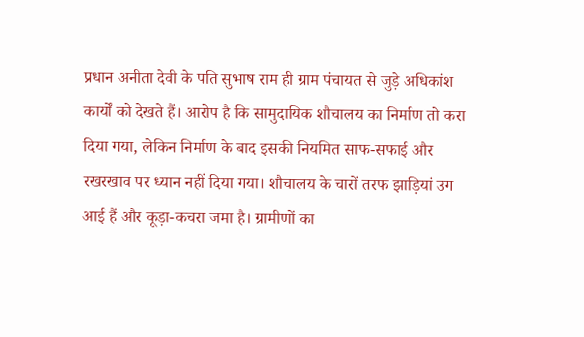प्रधान अनीता देवी के पति सुभाष राम ही ग्राम पंचायत से जुड़े अधिकांश कार्यों को देखते हैं। आरोप है कि सामुदायिक शौचालय का निर्माण तो करा दिया गया, लेकिन निर्माण के बाद इसकी नियमित साफ-सफाई और रखरखाव पर ध्यान नहीं दिया गया। शौचालय के चारों तरफ झाड़ियां उग आई हैं और कूड़ा-कचरा जमा है। ग्रामीणों का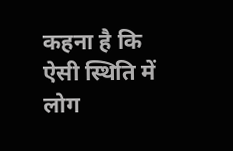कहना है कि ऐसी स्थिति में लोग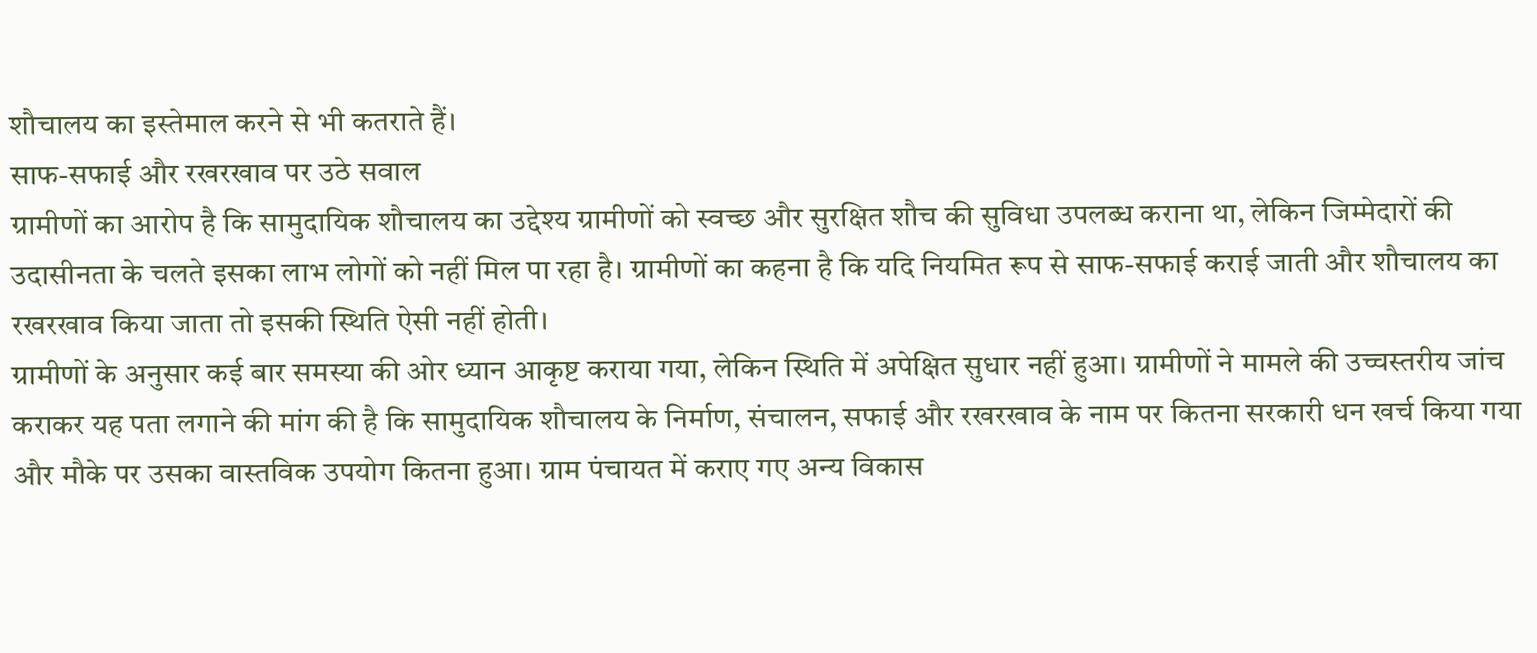शौचालय का इस्तेमाल करने से भी कतराते हैं।
साफ-सफाई और रखरखाव पर उठे सवाल
ग्रामीणों का आरोप है कि सामुदायिक शौचालय का उद्देश्य ग्रामीणों को स्वच्छ और सुरक्षित शौच की सुविधा उपलब्ध कराना था, लेकिन जिम्मेदारों की उदासीनता के चलते इसका लाभ लोगों को नहीं मिल पा रहा है। ग्रामीणों का कहना है कि यदि नियमित रूप से साफ-सफाई कराई जाती और शौचालय का रखरखाव किया जाता तो इसकी स्थिति ऐसी नहीं होती।
ग्रामीणों के अनुसार कई बार समस्या की ओर ध्यान आकृष्ट कराया गया, लेकिन स्थिति में अपेक्षित सुधार नहीं हुआ। ग्रामीणों ने मामले की उच्चस्तरीय जांच कराकर यह पता लगाने की मांग की है कि सामुदायिक शौचालय के निर्माण, संचालन, सफाई और रखरखाव के नाम पर कितना सरकारी धन खर्च किया गया और मौके पर उसका वास्तविक उपयोग कितना हुआ। ग्राम पंचायत में कराए गए अन्य विकास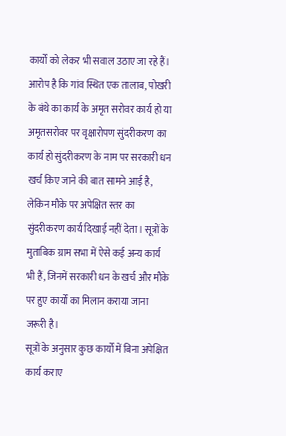कार्यों को लेकर भी सवाल उठाए जा रहे हैं। आरोप है कि गांव स्थित एक तालाब, पोखरी के बंथे का कार्य के अमृत सरोवर कार्य हो या अमृतसरोवर पर वृक्षारोपण सुंदरीकरण का कार्य हो सुंदरीकरण के नाम पर सरकारी धन खर्च किए जाने की बात सामने आई है, लेकिन मौके पर अपेक्षित स्तर का सुंदरीकरण कार्य दिखाई नहीं देता। सूत्रों के मुताबिक ग्राम सभा में ऐसे कई अन्य कार्य भी हैं, जिनमें सरकारी धन के खर्च और मौके पर हुए कार्यों का मिलान कराया जाना जरूरी है।
सूत्रों के अनुसार कुछ कार्यों में बिना अपेक्षित कार्य कराए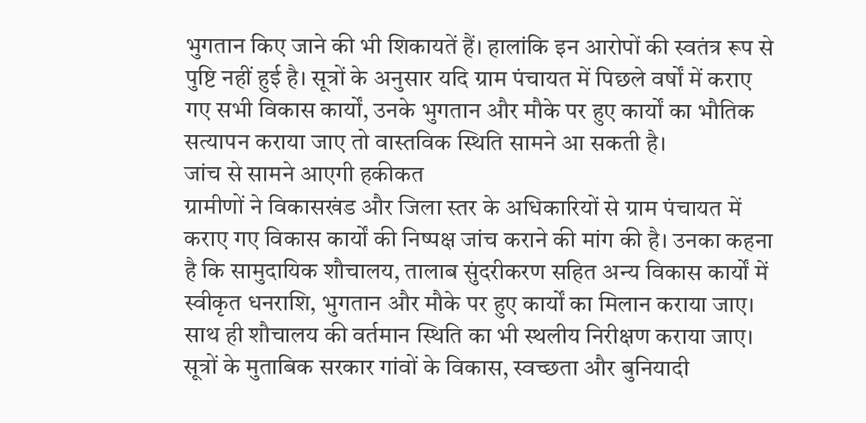भुगतान किए जाने की भी शिकायतें हैं। हालांकि इन आरोपों की स्वतंत्र रूप से पुष्टि नहीं हुई है। सूत्रों के अनुसार यदि ग्राम पंचायत में पिछले वर्षों में कराए गए सभी विकास कार्यों, उनके भुगतान और मौके पर हुए कार्यों का भौतिक सत्यापन कराया जाए तो वास्तविक स्थिति सामने आ सकती है।
जांच से सामने आएगी हकीकत
ग्रामीणों ने विकासखंड और जिला स्तर के अधिकारियों से ग्राम पंचायत में कराए गए विकास कार्यों की निष्पक्ष जांच कराने की मांग की है। उनका कहना है कि सामुदायिक शौचालय, तालाब सुंदरीकरण सहित अन्य विकास कार्यों में स्वीकृत धनराशि, भुगतान और मौके पर हुए कार्यों का मिलान कराया जाए। साथ ही शौचालय की वर्तमान स्थिति का भी स्थलीय निरीक्षण कराया जाए।
सूत्रों के मुताबिक सरकार गांवों के विकास, स्वच्छता और बुनियादी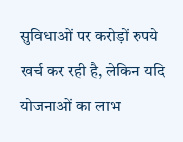सुविधाओं पर करोड़ों रुपये खर्च कर रही है, लेकिन यदि योजनाओं का लाभ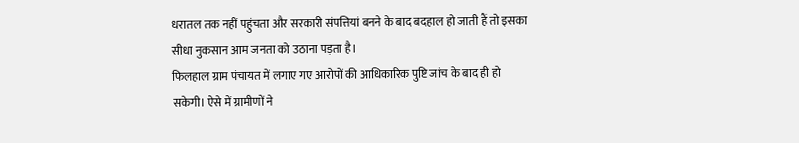धरातल तक नहीं पहुंचता और सरकारी संपत्तियां बनने के बाद बदहाल हो जाती हैं तो इसका सीधा नुकसान आम जनता को उठाना पड़ता है।
फिलहाल ग्राम पंचायत में लगाए गए आरोपों की आधिकारिक पुष्टि जांच के बाद ही हो सकेगी। ऐसे में ग्रामीणों ने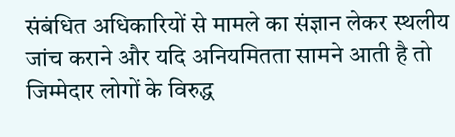संबंधित अधिकारियों से मामले का संज्ञान लेकर स्थलीय जांच कराने और यदि अनियमितता सामने आती है तो जिम्मेदार लोगों के विरुद्ध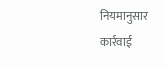नियमानुसार कार्रवाई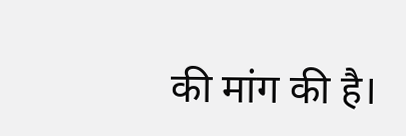की मांग की है।